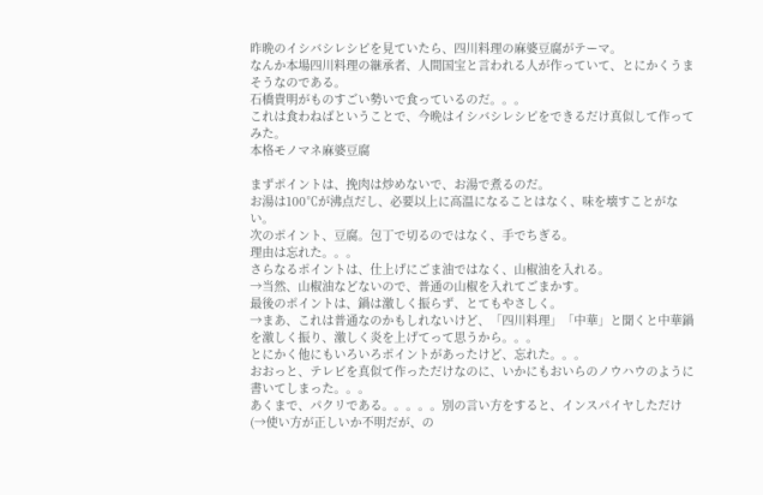昨晩のイシバシレシピを見ていたら、四川料理の麻婆豆腐がテーマ。
なんか本場四川料理の継承者、人間国宝と言われる人が作っていて、とにかくうまそうなのである。
石橋貴明がものすごい勢いで食っているのだ。。。
これは食わねばということで、今晩はイシバシレシピをできるだけ真似して作ってみた。
本格モノマネ麻婆豆腐

まずポイントは、挽肉は炒めないで、お湯で煮るのだ。
お湯は100℃が沸点だし、必要以上に高温になることはなく、味を壊すことがない。
次のポイント、豆腐。包丁で切るのではなく、手でちぎる。
理由は忘れた。。。
さらなるポイントは、仕上げにごま油ではなく、山椒油を入れる。
→当然、山椒油などないので、普通の山椒を入れてごまかす。
最後のポイントは、鍋は激しく振らず、とてもやさしく。
→まあ、これは普通なのかもしれないけど、「四川料理」「中華」と聞くと中華鍋を激しく振り、激しく炎を上げてって思うから。。。
とにかく他にもいろいろポイントがあったけど、忘れた。。。
おおっと、テレビを真似て作っただけなのに、いかにもおいらのノウハウのように書いてしまった。。。
あくまで、パクリである。。。。。別の言い方をすると、インスパイヤしただけ(→使い方が正しいか不明だが、の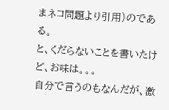まネコ問題より引用)のである。
と、くだらないことを書いたけど、お味は。。。
自分で言うのもなんだが、激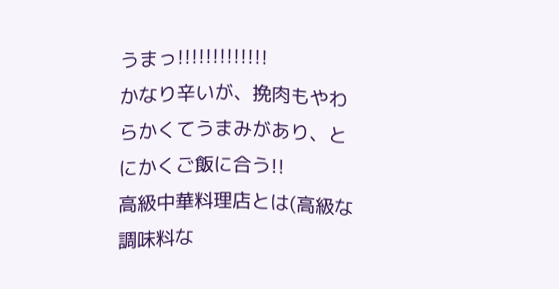うまっ!!!!!!!!!!!!!
かなり辛いが、挽肉もやわらかくてうまみがあり、とにかくご飯に合う!!
高級中華料理店とは(高級な調味料な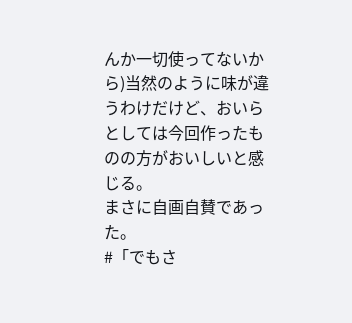んか一切使ってないから)当然のように味が違うわけだけど、おいらとしては今回作ったものの方がおいしいと感じる。
まさに自画自賛であった。
#「でもさ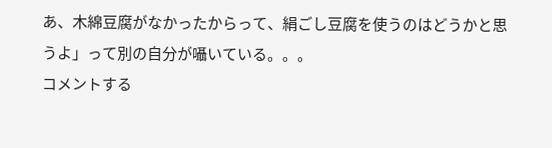あ、木綿豆腐がなかったからって、絹ごし豆腐を使うのはどうかと思うよ」って別の自分が囁いている。。。
コメントする